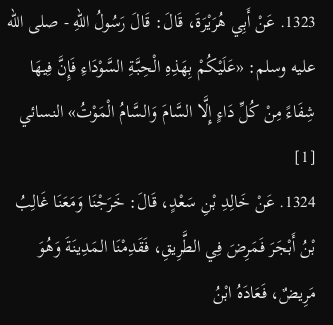1323. عَنْ أَبِي هُرَيْرَةَ، قَالَ: قَالَ رَسُولُ اللهِ - صلى الله عليه وسلم: «عَلَيْكُمْ بِهَذِهِ الْحِبَّةِ السَّوْدَاءِ فَإِنَّ فِيهَا شِفَاءً مِنْ كُلِّ دَاءٍ إِلَّا السَّامَ وَالسَّامُ الْمَوْتُ» النسائي [1]
1324. عَنْ خَالِدِ بْنِ سَعْدٍ، قَالَ: خَرَجْنَا وَمَعَنَا غَالِبُ بْنُ أَبْجَرَ فَمَرِضَ فِي الطَّرِيقِ، فَقَدِمْنَا المَدِينَةَ وَهُوَ مَرِيضٌ، فَعَادَهُ ابْنُ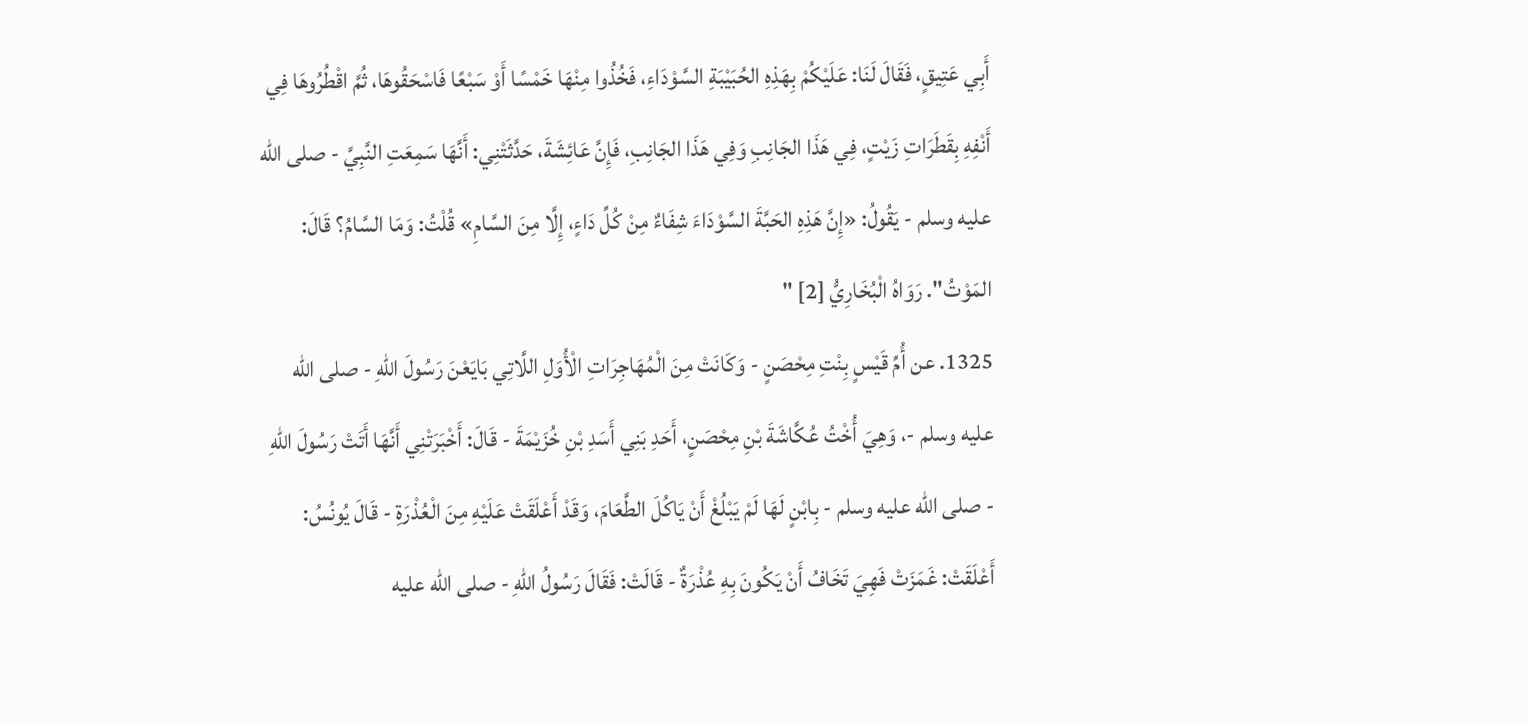أَبِي عَتِيقٍ، فَقَالَ لَنَا: عَلَيْكُمْ بِهَذِهِ الحُبَيْبَةِ السَّوْدَاءِ، فَخُذُوا مِنْهَا خَمْسًا أَوْ سَبْعًا فَاسْحَقُوهَا، ثُمَّ اقْطُرُوهَا فِي أَنْفِهِ بِقَطَرَاتِ زَيْتٍ، فِي هَذَا الجَانِبِ وَفِي هَذَا الجَانِبِ، فَإِنَّ عَائِشَةَ، حَدَّثَتْنِي: أَنَّهَا سَمِعَتِ النَّبِيَّ - صلى الله عليه وسلم - يَقُولُ: «إِنَّ هَذِهِ الحَبَّةَ السَّوْدَاءَ شِفَاءٌ مِنْ كُلِّ دَاءٍ، إِلَّا مِنَ السَّامِ» قُلْتُ: وَمَا السَّامُ؟ قَالَ: المَوْتُ". رَوَاهُ الْبُخَارِيُّ [2] "
1325. عن أُمِّ قَيْسٍ بِنْتِ مِحْصَنٍ - وَكَانَتْ مِنَ الْمُهَاجِرَاتِ الْأُوَلِ اللَّاتِي بَايَعْنَ رَسُولَ اللهِ - صلى الله عليه وسلم -، وَهِيَ أُخْتُ عُكَّاشَةَ بْنِ مِحْصَنٍ، أَحَدِ بَنِي أَسَدِ بْنِ خُزَيْمَةَ - قَالَ: أَخْبَرَتْنِي أَنَّهَا أَتَتْ رَسُولَ اللهِ - صلى الله عليه وسلم - بِابْنٍ لَهَا لَمْ يَبْلُغْ أَنْ يَاكُلَ الطَّعَامَ، وَقَدْ أَعْلَقَتْ عَلَيْهِ مِنَ الْعُذْرَةِ - قَالَ يُونُسُ: أَعْلَقَتْ: غَمَزَتْ فَهِيَ تَخَافُ أَنْ يَكُونَ بِهِ عُذْرَةٌ - قَالَتْ: فَقَالَ رَسُولُ اللهِ - صلى الله عليه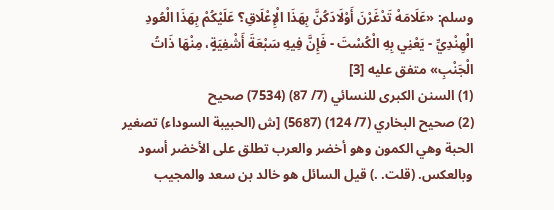وسلم: «عَلَامَهْ تَدْغَرْنَ أَوْلَادَكُنَّ بِهَذَا الْإِعْلَاقِ؟ عَلَيْكُمْ بِهَذَا الْعُودِ الْهِنْدِيِّ - يَعْنِي بِهِ الْكُسْتَ - فَإِنَّ فِيهِ سَبْعَةَ أَشْفِيَةٍ، مِنْهَا ذَاتُ الْجَنْبِ» متفق عليه [3]
(1) السنن الكبرى للنسائي (7/ 87) (7534) صحيح
(2) صحيح البخاري (7/ 124) (5687) [ش (الحبيبة السوداء) تصغير الحبة وهي الكمون وهو أخضر والعرب تطلق على الأخضر أسود وبالعكس. (قلت. .) قيل السائل هو خالد بن سعد والمجيب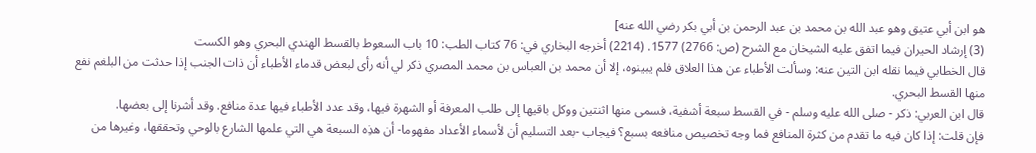هو ابن أبي عتيق وهو عبد الله بن محمد بن عبد الرحمن بن أبي بكر رضي الله عنه]
(3) إرشاد الحيران فيما اتفق عليه الشيخان مع الشرح (ص: 2766) 1577. (2214) أخرجه البخاري في: 76 كتاب الطب: 10 باب السعوط بالقسط الهندي البحري وهو الكست
قال الخطابي فيما نقله ابن التين عنه: وسألت الأطباء عن هذا العلاق فلم يبينوه، إلا أن محمد بن العباس بن محمد المصري ذكر لي أنه رأى لبعض قدماء الأطباء أن ذات الجنب إذا حدثت من البلغم نفع منها القسط البحري.
قال ابن العربي: ذكر - صلى الله عليه وسلم - في القسط سبعة أشفية، فسمى منها اثنتين ووكل باقيها إلى طلب المعرفة أو الشهرة فيها، وقد عدد الأطباء فيها عدة منافع. وقد أشرنا إلى بعضها.
فإن قلت: إذا كان فيه ما تقدم من كثرة المنافع فما وجه تخصيص منافعه بسبع؟ فيجاب -بعد التسليم أن لأسماء الأعداد مفهوما- أن هذِه السبعة هي التي علمها الشارع بالوحي وتحققها، وغيرها من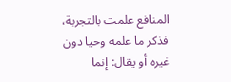المنافع علمت بالتجربة، فذكر ما علمه وحيا دون غيره أو يقال: إنما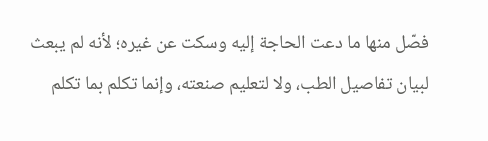فصّل منها ما دعت الحاجة إليه وسكت عن غيره؛ لأنه لم يبعث لبيان تفاصيل الطب، ولا لتعليم صنعته، وإنما تكلم بما تكلم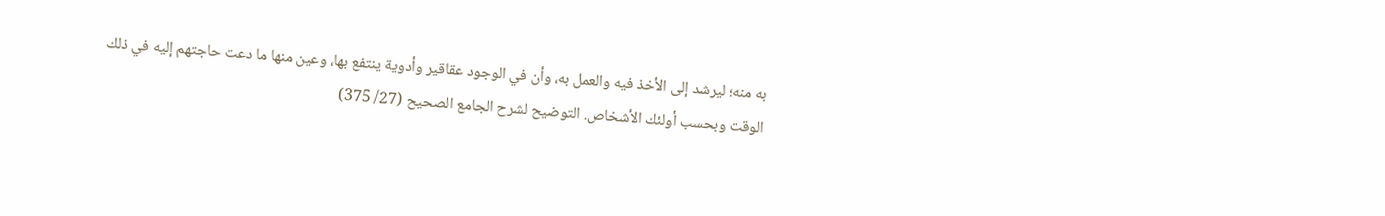به منه؛ ليرشد إلى الأخذ فيه والعمل به، وأن في الوجود عقاقير وأدوية ينتفع بها، وعين منها ما دعت حاجتهم إليه في ذلك الوقت وبحسب أولئك الأشخاص. التوضيح لشرح الجامع الصحيح (27/ 375)